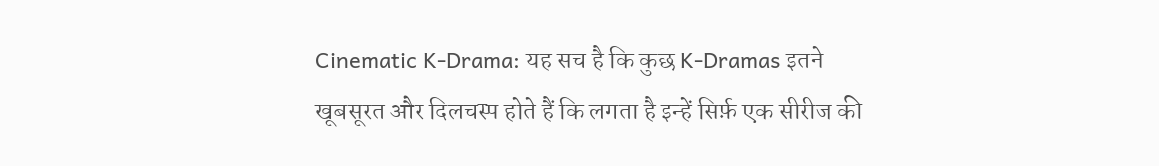Cinematic K-Drama: यह सच है कि कुछ K-Dramas इतने खूबसूरत और दिलचस्प होते हैं कि लगता है इन्हें सिर्फ़ एक सीरीज की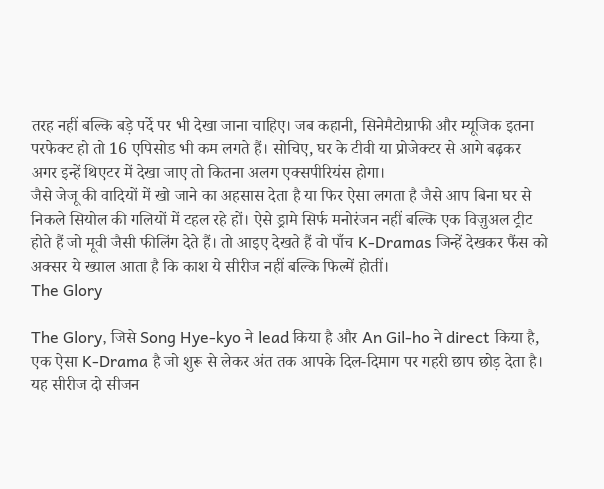तरह नहीं बल्कि बड़े पर्दे पर भी देखा जाना चाहिए। जब कहानी, सिनेमैटोग्राफी और म्यूजिक इतना परफेक्ट हो तो 16 एपिसोड भी कम लगते हैं। सोचिए, घर के टीवी या प्रोजेक्टर से आगे बढ़कर अगर इन्हें थिएटर में देखा जाए तो कितना अलग एक्सपीरियंस होगा।
जैसे जेजू की वादियों में खो जाने का अहसास देता है या फिर ऐसा लगता है जैसे आप बिना घर से निकले सियोल की गलियों में टहल रहे हों। ऐसे ड्रामे सिर्फ मनोरंजन नहीं बल्कि एक विज़ुअल ट्रीट होते हैं जो मूवी जैसी फीलिंग देते हैं। तो आइए देखते हैं वो पाँच K-Dramas जिन्हें देखकर फैंस को अक्सर ये ख्याल आता है कि काश ये सीरीज नहीं बल्कि फिल्में होतीं।
The Glory

The Glory, जिसे Song Hye-kyo ने lead किया है और An Gil-ho ने direct किया है, एक ऐसा K-Drama है जो शुरू से लेकर अंत तक आपके दिल-दिमाग पर गहरी छाप छोड़ देता है। यह सीरीज दो सीजन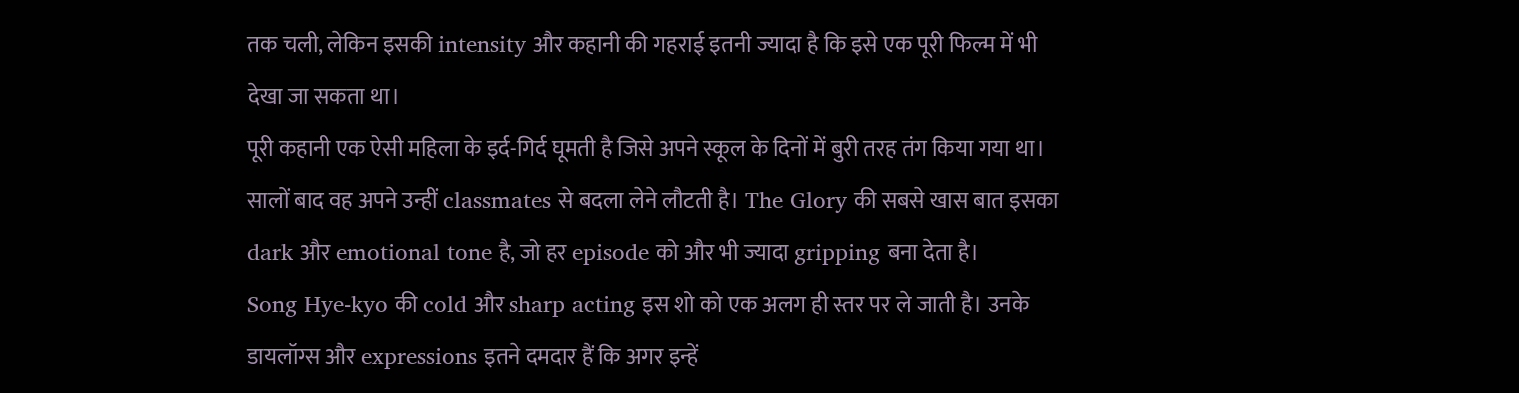तक चली, लेकिन इसकी intensity और कहानी की गहराई इतनी ज्यादा है कि इसे एक पूरी फिल्म में भी देखा जा सकता था।
पूरी कहानी एक ऐसी महिला के इर्द-गिर्द घूमती है जिसे अपने स्कूल के दिनों में बुरी तरह तंग किया गया था। सालों बाद वह अपने उन्हीं classmates से बदला लेने लौटती है। The Glory की सबसे खास बात इसका dark और emotional tone है, जो हर episode को और भी ज्यादा gripping बना देता है।
Song Hye-kyo की cold और sharp acting इस शो को एक अलग ही स्तर पर ले जाती है। उनके डायलॉग्स और expressions इतने दमदार हैं कि अगर इन्हें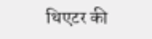थिएटर की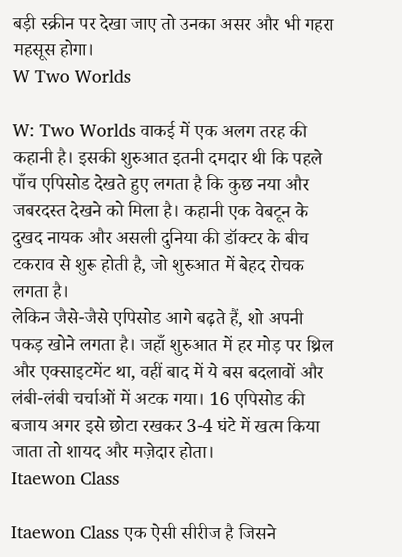बड़ी स्क्रीन पर देखा जाए तो उनका असर और भी गहरा महसूस होगा।
W Two Worlds

W: Two Worlds वाकई में एक अलग तरह की कहानी है। इसकी शुरुआत इतनी दमदार थी कि पहले पाँच एपिसोड देखते हुए लगता है कि कुछ नया और जबरदस्त देखने को मिला है। कहानी एक वेबटून के दुखद नायक और असली दुनिया की डॉक्टर के बीच टकराव से शुरू होती है, जो शुरुआत में बेहद रोचक लगता है।
लेकिन जैसे-जैसे एपिसोड आगे बढ़ते हैं, शो अपनी पकड़ खोने लगता है। जहाँ शुरुआत में हर मोड़ पर थ्रिल और एक्साइटमेंट था, वहीं बाद में ये बस बदलावों और लंबी-लंबी चर्चाओं में अटक गया। 16 एपिसोड की बजाय अगर इसे छोटा रखकर 3-4 घंटे में खत्म किया जाता तो शायद और मज़ेदार होता।
Itaewon Class

Itaewon Class एक ऐसी सीरीज है जिसने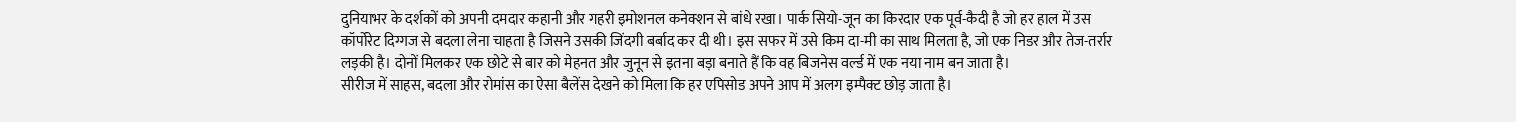दुनियाभर के दर्शकों को अपनी दमदार कहानी और गहरी इमोशनल कनेक्शन से बांधे रखा। पार्क सियो-जून का किरदार एक पूर्व-कैदी है जो हर हाल में उस कॉर्पोरेट दिग्गज से बदला लेना चाहता है जिसने उसकी जिंदगी बर्बाद कर दी थी। इस सफर में उसे किम दा-मी का साथ मिलता है, जो एक निडर और तेज-तर्रार लड़की है। दोनों मिलकर एक छोटे से बार को मेहनत और जुनून से इतना बड़ा बनाते हैं कि वह बिजनेस वर्ल्ड में एक नया नाम बन जाता है।
सीरीज में साहस, बदला और रोमांस का ऐसा बैलेंस देखने को मिला कि हर एपिसोड अपने आप में अलग इम्पैक्ट छोड़ जाता है।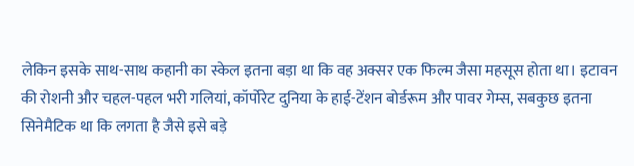लेकिन इसके साथ-साथ कहानी का स्केल इतना बड़ा था कि वह अक्सर एक फिल्म जैसा महसूस होता था। इटावन की रोशनी और चहल-पहल भरी गलियां, कॉर्पोरेट दुनिया के हाई-टेंशन बोर्डरूम और पावर गेम्स, सबकुछ इतना सिनेमैटिक था कि लगता है जैसे इसे बड़े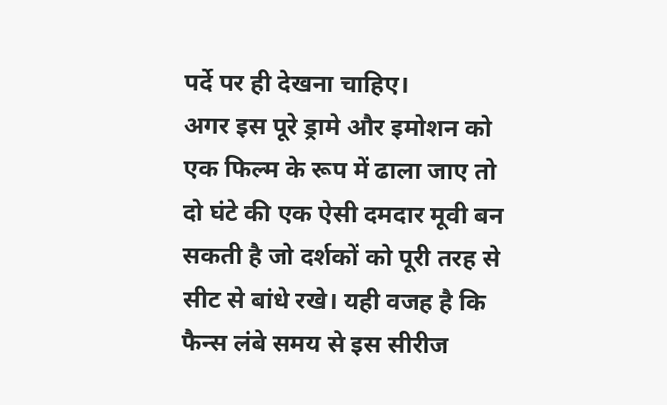पर्दे पर ही देखना चाहिए।
अगर इस पूरे ड्रामे और इमोशन को एक फिल्म के रूप में ढाला जाए तो दो घंटे की एक ऐसी दमदार मूवी बन सकती है जो दर्शकों को पूरी तरह से सीट से बांधे रखे। यही वजह है कि फैन्स लंबे समय से इस सीरीज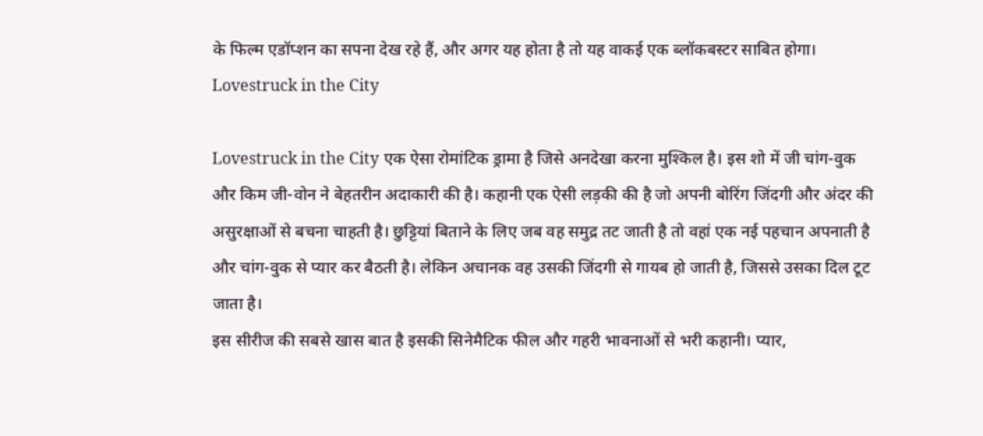के फिल्म एडॉप्शन का सपना देख रहे हैं, और अगर यह होता है तो यह वाकई एक ब्लॉकबस्टर साबित होगा।
Lovestruck in the City

Lovestruck in the City एक ऐसा रोमांटिक ड्रामा है जिसे अनदेखा करना मुश्किल है। इस शो में जी चांग-वुक और किम जी-वोन ने बेहतरीन अदाकारी की है। कहानी एक ऐसी लड़की की है जो अपनी बोरिंग जिंदगी और अंदर की असुरक्षाओं से बचना चाहती है। छुट्टियां बिताने के लिए जब वह समुद्र तट जाती है तो वहां एक नई पहचान अपनाती है और चांग-वुक से प्यार कर बैठती है। लेकिन अचानक वह उसकी जिंदगी से गायब हो जाती है, जिससे उसका दिल टूट जाता है।
इस सीरीज की सबसे खास बात है इसकी सिनेमैटिक फील और गहरी भावनाओं से भरी कहानी। प्यार,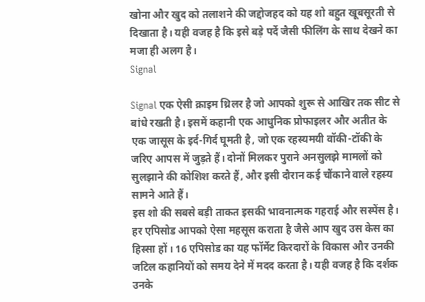खोना और खुद को तलाशने की जद्दोजहद को यह शो बहुत खूबसूरती से दिखाता है। यही वजह है कि इसे बड़े पर्दे जैसी फीलिंग के साथ देखने का मजा ही अलग है।
Signal

Signal एक ऐसी क्राइम थ्रिलर है जो आपको शुरू से आखिर तक सीट से बांधे रखती है। इसमें कहानी एक आधुनिक प्रोफाइलर और अतीत के एक जासूस के इर्द-गिर्द घूमती है, जो एक रहस्यमयी वॉकी-टॉकी के जरिए आपस में जुड़ते हैं। दोनों मिलकर पुराने अनसुलझे मामलों को सुलझाने की कोशिश करते हैं, और इसी दौरान कई चौंकाने वाले रहस्य सामने आते हैं।
इस शो की सबसे बड़ी ताकत इसकी भावनात्मक गहराई और सस्पेंस है।
हर एपिसोड आपको ऐसा महसूस कराता है जैसे आप खुद उस केस का हिस्सा हों। 16 एपिसोड का यह फॉर्मेट किरदारों के विकास और उनकी जटिल कहानियों को समय देने में मदद करता है। यही वजह है कि दर्शक उनके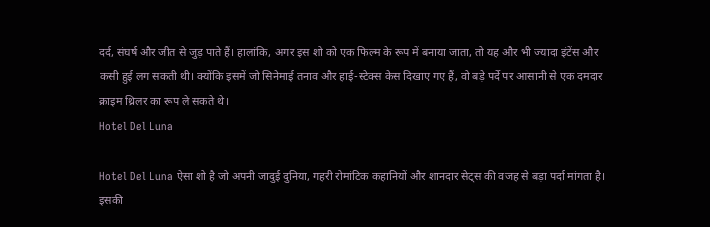दर्द, संघर्ष और जीत से जुड़ पाते हैं। हालांकि, अगर इस शो को एक फिल्म के रूप में बनाया जाता, तो यह और भी ज्यादा इंटेंस और कसी हुई लग सकती थी। क्योंकि इसमें जो सिनेमाई तनाव और हाई-स्टेक्स केस दिखाए गए हैं, वो बड़े पर्दे पर आसानी से एक दमदार क्राइम थ्रिलर का रूप ले सकते थे।
Hotel Del Luna

Hotel Del Luna ऐसा शो है जो अपनी जादुई दुनिया, गहरी रोमांटिक कहानियों और शानदार सेट्स की वजह से बड़ा पर्दा मांगता है। इसकी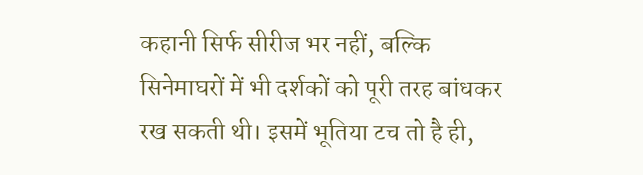कहानी सिर्फ सीरीज भर नहीं, बल्कि सिनेमाघरों में भी दर्शकों को पूरी तरह बांधकर रख सकती थी। इसमें भूतिया टच तो है ही,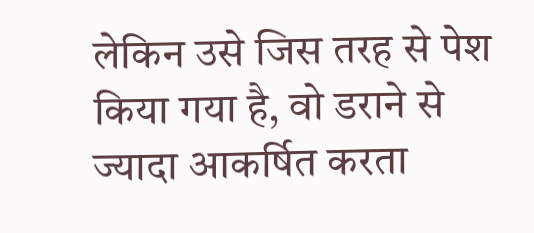लेकिन उसे जिस तरह से पेश किया गया है, वो डराने से ज्यादा आकर्षित करता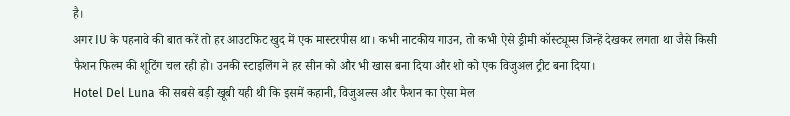है।
अगर IU के पहनावे की बात करें तो हर आउटफिट खुद में एक मास्टरपीस था। कभी नाटकीय गाउन, तो कभी ऐसे ड्रीमी कॉस्ट्यूम्स जिन्हें देखकर लगता था जैसे किसी फैशन फिल्म की शूटिंग चल रही हो। उनकी स्टाइलिंग ने हर सीन को और भी खास बना दिया और शो को एक विजुअल ट्रीट बना दिया।
Hotel Del Luna की सबसे बड़ी खूबी यही थी कि इसमें कहानी, विजुअल्स और फैशन का ऐसा मेल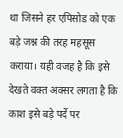था जिसने हर एपिसोड को एक बड़े जश्न की तरह महसूस कराया। यही वजह है कि इसे देखते वक्त अक्सर लगता है कि काश इसे बड़े पर्दे पर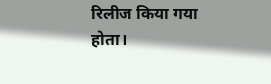रिलीज किया गया होता।